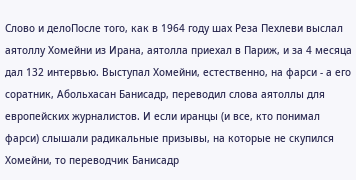Слово и делоПосле того, как в 1964 году шах Реза Пехлеви выслал аятоллу Хомейни из Ирана, аятолла приехал в Париж, и за 4 месяца дал 132 интервью. Выступал Хомейни, естественно, на фарси - а его соратник, Абольхасан Банисадр, переводил слова аятоллы для европейских журналистов. И если иранцы (и все, кто понимал фарси) слышали радикальные призывы, на которые не скупился Хомейни, то переводчик Банисадр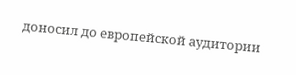доносил до европейской аудитории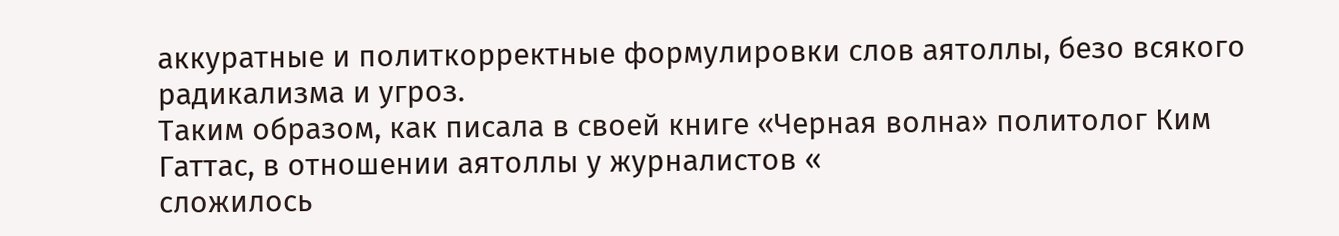аккуратные и политкорректные формулировки слов аятоллы, безо всякого радикализма и угроз.
Таким образом, как писала в своей книге «Черная волна» политолог Ким Гаттас, в отношении аятоллы у журналистов «
сложилось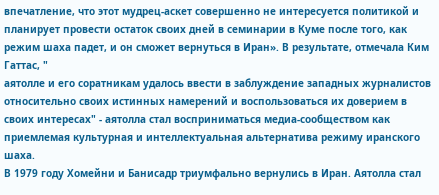впечатление, что этот мудрец-аскет совершенно не интересуется политикой и планирует провести остаток своих дней в семинарии в Куме после того, как режим шаха падет, и он сможет вернуться в Иран». В результате, отмечала Ким Гаттас, "
аятолле и его соратникам удалось ввести в заблуждение западных журналистов относительно своих истинных намерений и воспользоваться их доверием в своих интересах" - аятолла стал восприниматься медиа-сообществом как приемлемая культурная и интеллектуальная альтернатива режиму иранского шаха.
В 1979 году Хомейни и Банисадр триумфально вернулись в Иран. Аятолла стал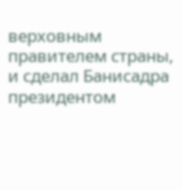верховным правителем страны, и сделал Банисадра президентом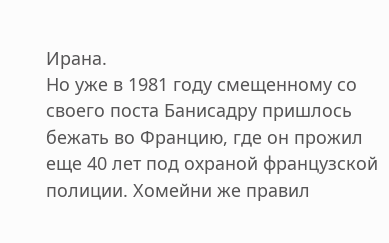Ирана.
Но уже в 1981 году смещенному со своего поста Банисадру пришлось бежать во Францию, где он прожил еще 40 лет под охраной французской полиции. Хомейни же правил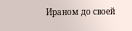Ираном до своей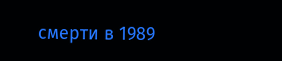смерти в 1989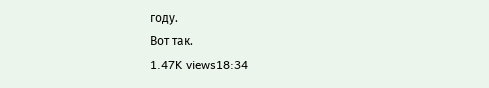году.
Вот так.
1.47K views18:34